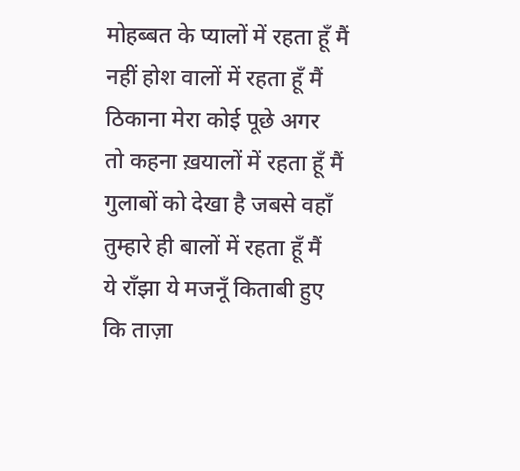मोहब्बत के प्यालों में रहता हूँ मैं
नहीं होश वालों में रहता हूँ मैं
ठिकाना मेरा कोई पूछे अगर
तो कहना ख़यालों में रहता हूँ मैं
गुलाबों को देखा है जबसे वहाँ
तुम्हारे ही बालों में रहता हूँ मैं
ये राँझा ये मजनूँ किताबी हुए
कि ताज़ा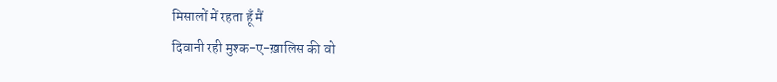मिसालों में रहता हूँ मैं
दिवानी रही मुश्क-ए-ख़ालिस की वो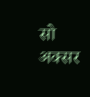सो अक्सर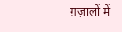ग़ज़ालों में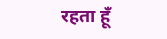रहता हूँ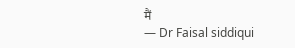मैं
— Dr Faisal siddiqui